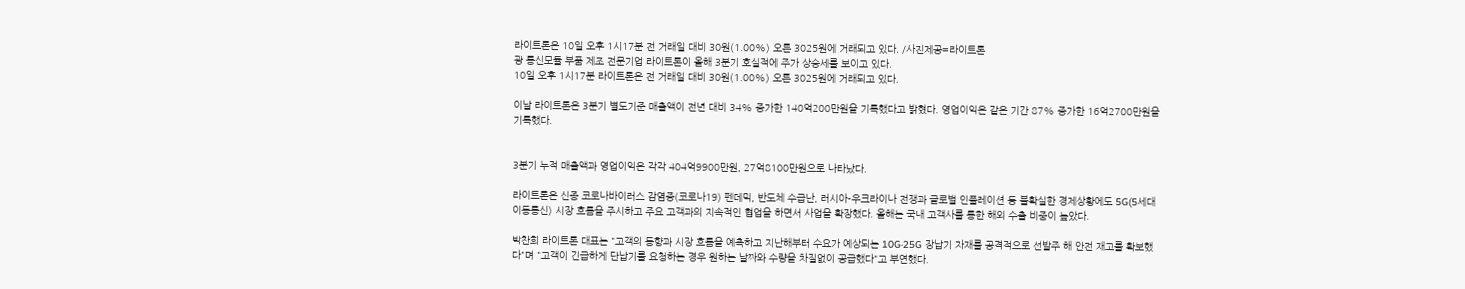라이트론은 10일 오후 1시17분 전 거래일 대비 30원(1.00%) 오른 3025원에 거래되고 있다. /사진제공=라이트론
광 통신모듈 부품 제조 전문기업 라이트론이 올해 3분기 호실적에 주가 상승세를 보이고 있다.
10일 오후 1시17분 라이트론은 전 거래일 대비 30원(1.00%) 오른 3025원에 거래되고 있다.

이날 라이트론은 3분기 별도기준 매출액이 전년 대비 34% 증가한 140억200만원을 기록했다고 밝혔다. 영업이익은 같은 기간 87% 증가한 16억2700만원을 기록했다.


3분기 누적 매출액과 영업이익은 각각 404억9900만원, 27억8100만원으로 나타났다.

라이트론은 신종 코로나바이러스 감염증(코로나19) 펜데믹, 반도체 수급난, 러시아-우크라이나 전쟁과 글로벌 인플레이션 등 불확실한 경제상황에도 5G(5세대 이동통신) 시장 흐름을 주시하고 주요 고객과의 지속적인 협업을 하면서 사업을 확장했다. 올해는 국내 고객사를 통한 해외 수출 비중이 높았다.

박찬희 라이트론 대표는 "고객의 동향과 시장 흐름을 예측하고 지난해부터 수요가 예상되는 10G·25G 장납기 자재를 공격적으로 선발주 해 안전 재고를 확보했다"며 "고객이 긴급하게 단납기를 요청하는 경우 원하는 날짜와 수량을 차질없이 공급했다"고 부연했다.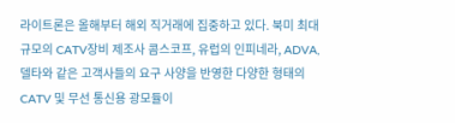라이트론은 올해부터 해외 직거래에 집중하고 있다. 북미 최대 규모의 CATV장비 제조사 콤스코프, 유럽의 인피네라, ADVA, 델타와 같은 고객사들의 요구 사양을 반영한 다양한 형태의 CATV 및 무선 통신용 광모듈이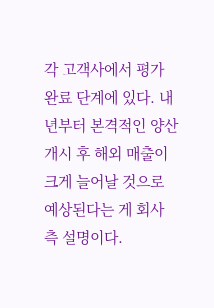각 고객사에서 평가 완료 단계에 있다. 내년부터 본격적인 양산 개시 후 해외 매출이 크게 늘어날 것으로 예상된다는 게 회사 측 설명이다.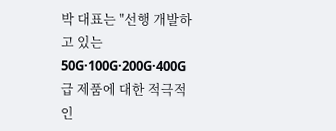박 대표는 "선행 개발하고 있는 50G·100G·200G·400G급 제품에 대한 적극적인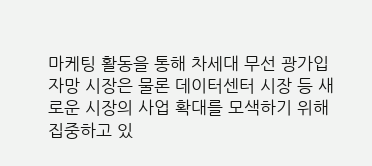마케팅 활동을 통해 차세대 무선 광가입자망 시장은 물론 데이터센터 시장 등 새로운 시장의 사업 확대를 모색하기 위해 집중하고 있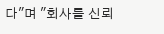다"며 "회사를 신뢰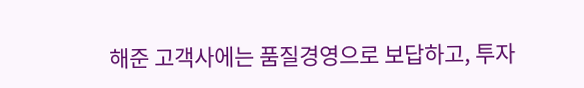해준 고객사에는 품질경영으로 보답하고, 투자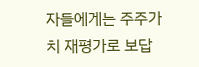자들에게는 주주가치 재평가로 보답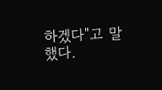하겠다"고 말했다.